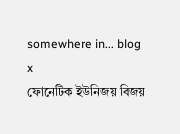somewhere in... blog
x
ফোনেটিক ইউনিজয় বিজয়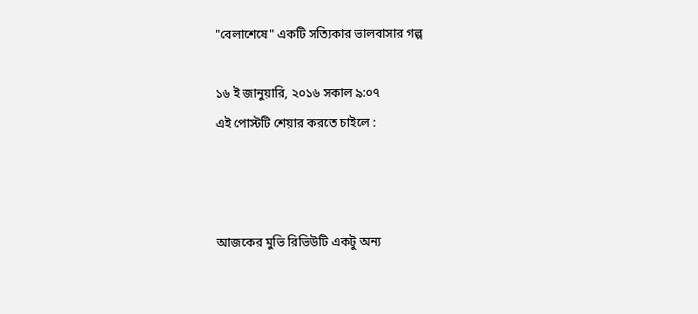"বেলাশেষে" একটি সত্যিকার ভালবাসার গল্প

১৬ ই জানুয়ারি, ২০১৬ সকাল ৯:০৭
এই পোস্টটি শেয়ার করতে চাইলে :



আজকের মুভি রিভিউটি একটু অন্য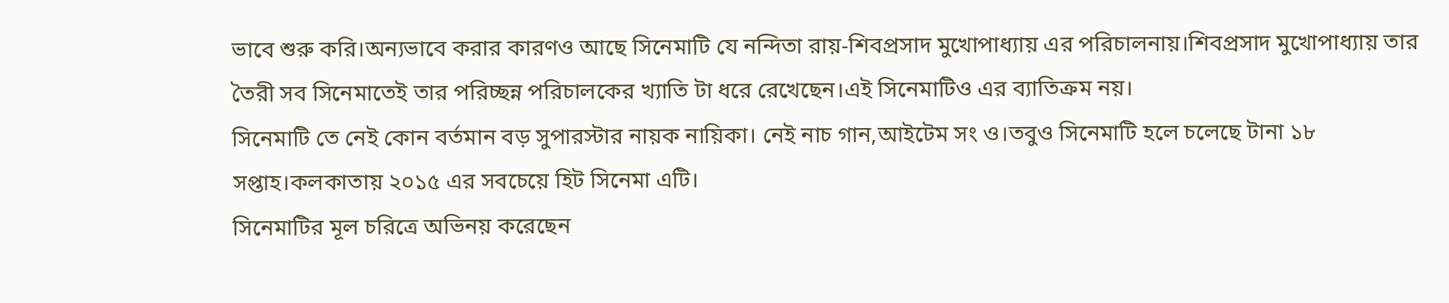ভাবে শুরু করি।অন্যভাবে করার কারণও আছে সিনেমাটি যে নন্দিতা রায়-শিবপ্রসাদ মুখোপাধ্যায় এর পরিচালনায়।শিবপ্রসাদ মুখোপাধ্যায় তার তৈরী সব সিনেমাতেই তার পরিচ্ছন্ন পরিচালকের খ্যাতি টা ধরে রেখেছেন।এই সিনেমাটিও এর ব্যাতিক্রম নয়।
সিনেমাটি তে নেই কোন বর্তমান বড় সুপারস্টার নায়ক নায়িকা। নেই নাচ গান,আইটেম সং ও।তবুও সিনেমাটি হলে চলেছে টানা ১৮ সপ্তাহ।কলকাতায় ২০১৫ এর সবচেয়ে হিট সিনেমা এটি।
সিনেমাটির মূল চরিত্রে অভিনয় করেছেন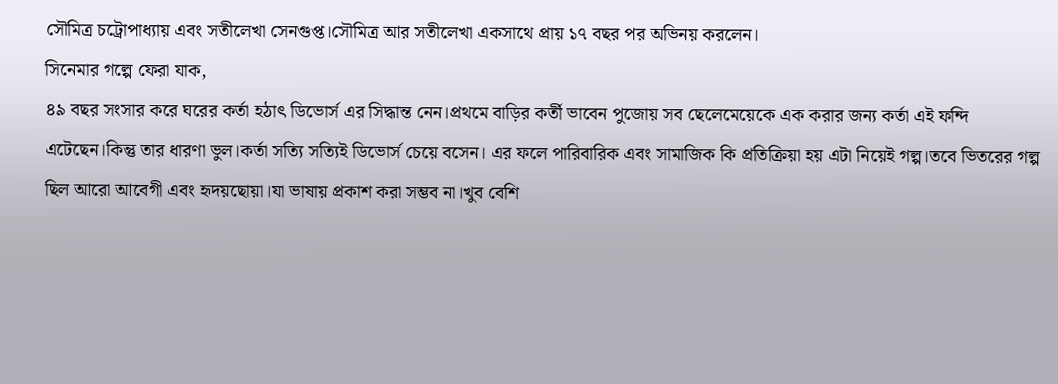সৌমিত্র চট্রোপাধ্যায় এবং সতীলেখা সেনগুপ্ত।সৌমিত্র আর সতীলেখা একসাথে প্রায় ১৭ বছর পর অভিনয় করলেন।
সিনেমার গল্পে ফেরা যাক,
৪৯ বছর সংসার করে ঘরের কর্তা হঠাৎ ডিভোর্স এর সিদ্ধান্ত নেন।প্রথমে বাড়ির কর্তী ভাবেন পুজোয় সব ছেলেমেয়েকে এক করার জন্য কর্তা এই ফন্দি এটেছেন।কিন্তু তার ধারণা ভুল।কর্তা সত্যি সত্যিই ডিভোর্স চেয়ে বসেন। এর ফলে পারিবারিক এবং সামাজিক কি প্রতিক্রিয়া হয় এটা নিয়েই গল্প।তবে ভিতরের গল্প ছিল আরো আবেগী এবং হৃদয়ছোয়া।যা ভাষায় প্রকাশ করা সম্ভব না।খুব বেশি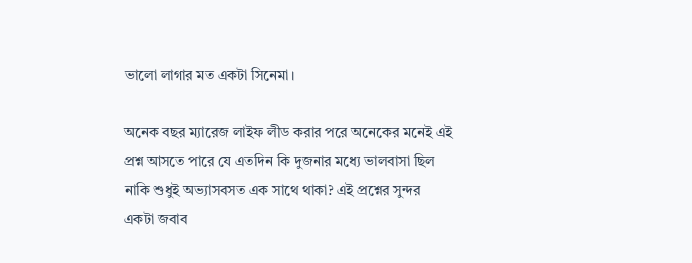ভালো লাগার মত একটা সিনেমা।

অনেক বছর ম্যারেজ লাইফ লীড করার পরে অনেকের মনেই এই প্রশ্ন আসতে পারে যে এতদিন কি দুজনার মধ্যে ভালবাসা ছিল নাকি শুধুই অভ্যাসবসত এক সাথে থাকা? এই প্রশ্নের সুন্দর একটা জবাব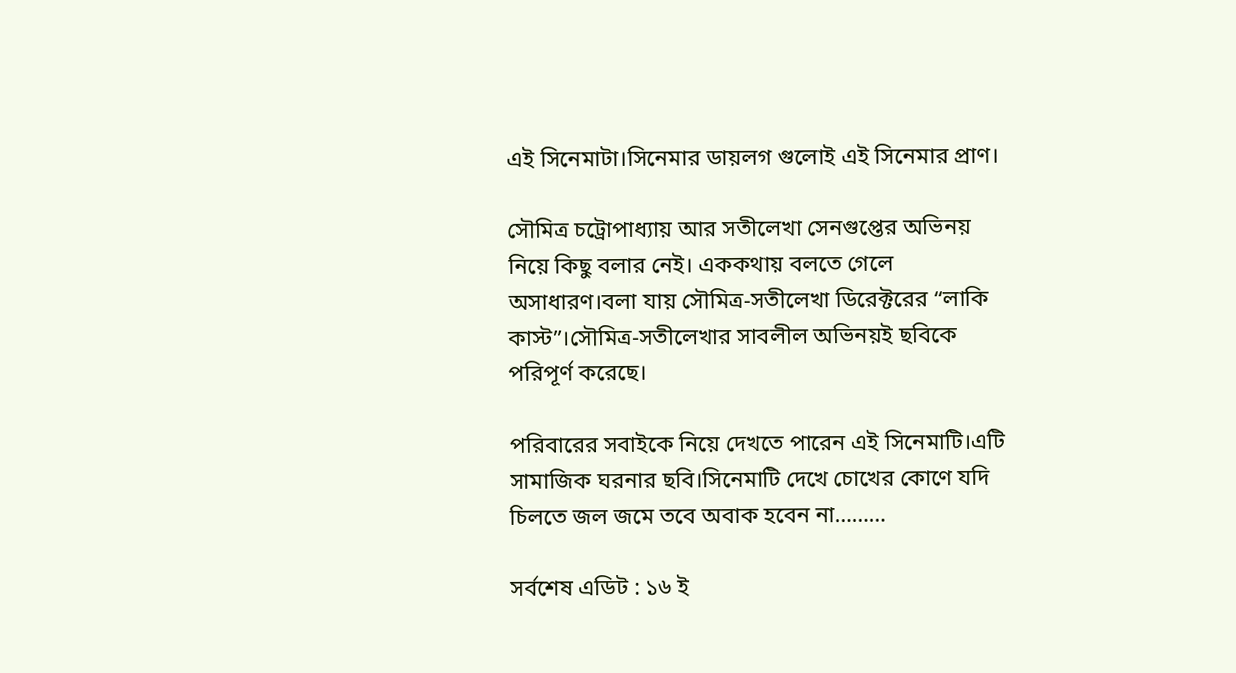এই সিনেমাটা।সিনেমার ডায়লগ গুলোই এই সিনেমার প্রাণ।

সৌমিত্র চট্রোপাধ্যায় আর সতীলেখা সেনগুপ্তের অভিনয় নিয়ে কিছু বলার নেই। এককথায় বলতে গেলে অসাধারণ।বলা যায় সৌমিত্র-সতীলেখা ডিরেক্টরের “লাকি কাস্ট”।সৌমিত্র-সতীলেখার সাবলীল অভিনয়ই ছবিকে পরিপূর্ণ করেছে।

পরিবারের সবাইকে নিয়ে দেখতে পারেন এই সিনেমাটি।এটি সামাজিক ঘরনার ছবি।সিনেমাটি দেখে চোখের কোণে যদি চিলতে জল জমে তবে অবাক হবেন না………

সর্বশেষ এডিট : ১৬ ই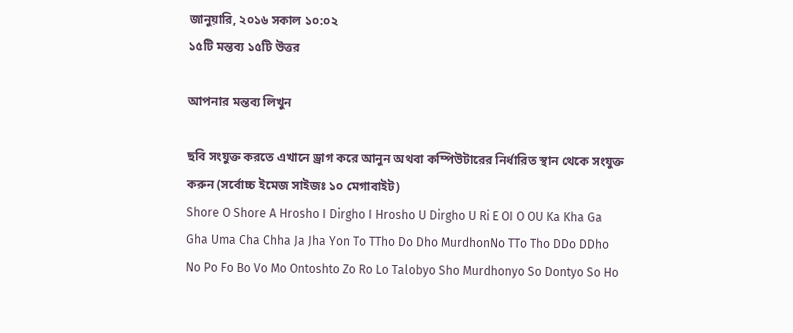জানুয়ারি, ২০১৬ সকাল ১০:০২
১৫টি মন্তব্য ১৫টি উত্তর

আপনার মন্তব্য লিখুন

ছবি সংযুক্ত করতে এখানে ড্রাগ করে আনুন অথবা কম্পিউটারের নির্ধারিত স্থান থেকে সংযুক্ত করুন (সর্বোচ্চ ইমেজ সাইজঃ ১০ মেগাবাইট)
Shore O Shore A Hrosho I Dirgho I Hrosho U Dirgho U Ri E OI O OU Ka Kha Ga Gha Uma Cha Chha Ja Jha Yon To TTho Do Dho MurdhonNo TTo Tho DDo DDho No Po Fo Bo Vo Mo Ontoshto Zo Ro Lo Talobyo Sho Murdhonyo So Dontyo So Ho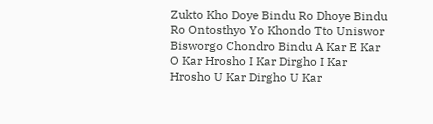Zukto Kho Doye Bindu Ro Dhoye Bindu Ro Ontosthyo Yo Khondo Tto Uniswor Bisworgo Chondro Bindu A Kar E Kar O Kar Hrosho I Kar Dirgho I Kar Hrosho U Kar Dirgho U Kar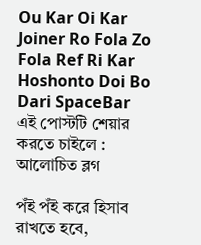Ou Kar Oi Kar Joiner Ro Fola Zo Fola Ref Ri Kar Hoshonto Doi Bo Dari SpaceBar
এই পোস্টটি শেয়ার করতে চাইলে :
আলোচিত ব্লগ

পঁই পঁই করে হিসাব রাখতে হবে,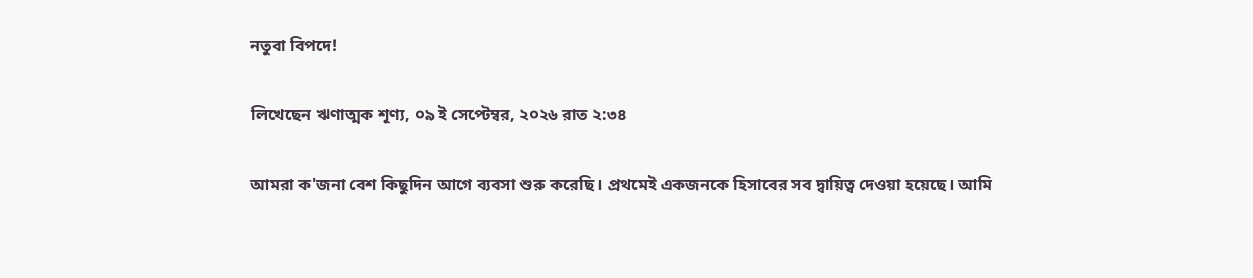নতুবা বিপদে!

লিখেছেন ঋণাত্মক শূণ্য, ০৯ ই সেপ্টেম্বর, ২০২৬ রাত ২:৩৪

আমরা ক'জনা বেশ কিছুদিন আগে ব্যবসা শুরু করেছি। প্রথমেই একজনকে হিসাবের সব দ্বায়িত্ব দেওয়া হয়েছে। আমি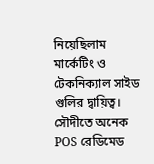নিয়েছিলাম মার্কেটিং ও টেকনিক্যাল সাইড গুলির দ্বায়িত্ব। সৌদীতে অনেক POS রেডিমেড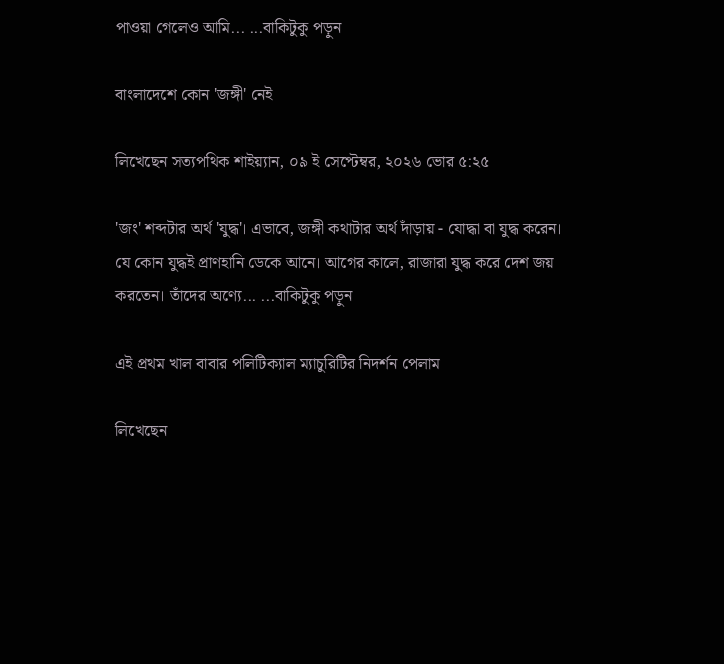পাওয়া গেলেও আমি... ...বাকিটুকু পড়ুন

বাংলাদেশে কোন 'জঙ্গী' নেই

লিখেছেন সত্যপথিক শাইয়্যান, ০৯ ই সেপ্টেম্বর, ২০২৬ ভোর ৫:২৫

'জং' শব্দটার অর্থ 'যুদ্ধ'। এভাবে, জঙ্গী কথাটার অর্থ দাঁড়ায় - যোদ্ধা বা যুদ্ধ করেন। যে কোন যুদ্ধই প্রাণহানি ডেকে আনে। আগের কালে, রাজারা যুদ্ধ করে দেশ জয় করতেন। তাঁদের অণ্যে... ...বাকিটুকু পড়ুন

এই প্রথম খাল বাবার পলিটিক্যাল ম্যাচুরিটির নিদর্শন পেলাম

লিখেছেন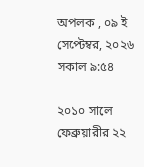অপলক , ০৯ ই সেপ্টেম্বর, ২০২৬ সকাল ৯:৫৪

২০১০ সালে ফেব্রুয়ারীর ২২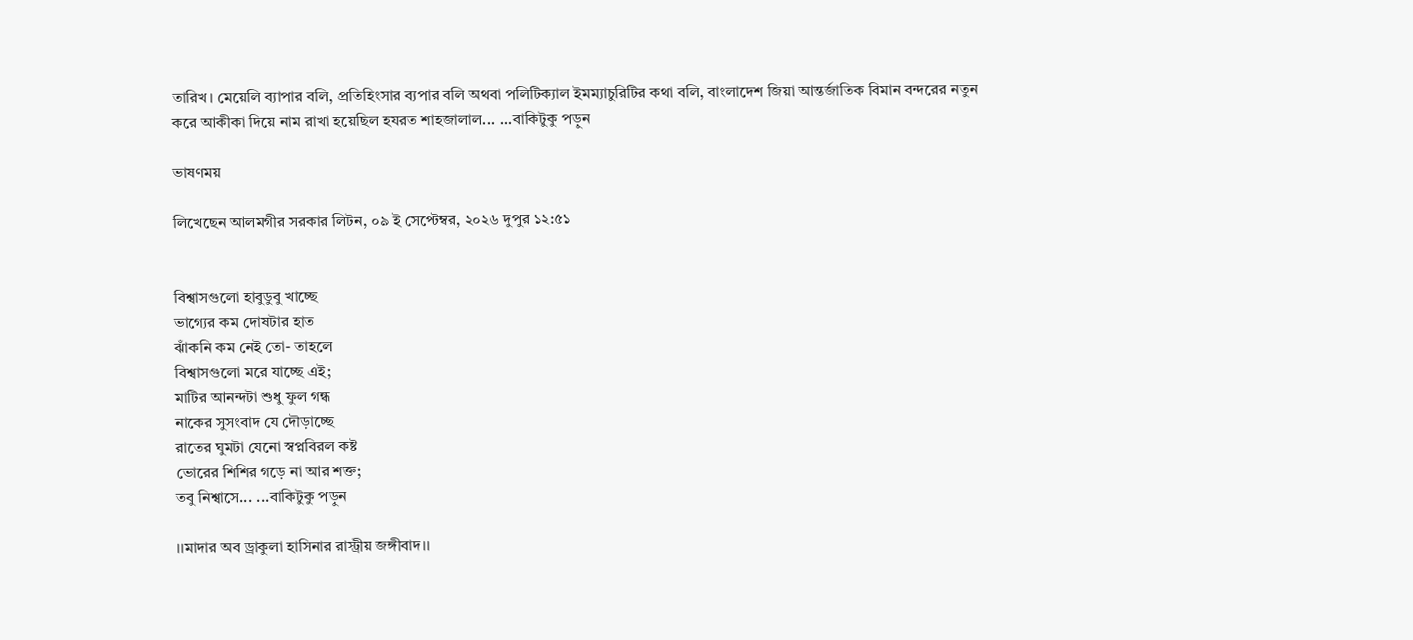তারিখ। মেয়েলি ব্যাপার বলি, প্রতিহিংসার ব্যপার বলি অথবা পলিটিক্যাল ইমম্যাচুরিটির কথা বলি, বাংলাদেশ জিয়া আন্তর্জাতিক বিমান বন্দরের নতুন করে আকীকা দিয়ে নাম রাখা হয়েছিল হযরত শাহজালাল... ...বাকিটুকু পড়ুন

ভাষণময়

লিখেছেন আলমগীর সরকার লিটন, ০৯ ই সেপ্টেম্বর, ২০২৬ দুপুর ১২:৫১


বিশ্বাসগুলো হাবুডুবু খাচ্ছে
ভাগ্যের কম দোষটার হাত
ঝাঁকনি কম নেই তো- তাহলে
বিশ্বাসগুলো মরে যাচ্ছে এই;
মাটির আনন্দটা শুধু ফুল গন্ধ
নাকের সুসংবাদ যে দৌড়াচ্ছে
রাতের ঘুমটা যেনো স্বপ্নবিরল কষ্ট
ভোরের শিশির গড়ে না আর শক্ত;
তবু নিশ্বাসে... ...বাকিটুকু পড়ুন

।।মাদার অব ড্রাকুলা হাসিনার রাস্ট্রীয় জঙ্গীবাদ।।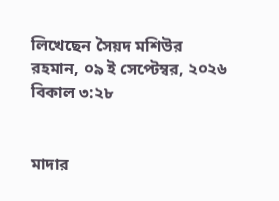লিখেছেন সৈয়দ মশিউর রহমান, ০৯ ই সেপ্টেম্বর, ২০২৬ বিকাল ৩:২৮


মাদার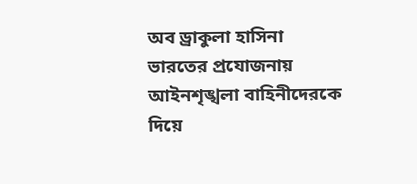অব ড্রাকুলা হাসিনা ভারতের প্রযোজনায় আইনশৃঙ্খলা বাহিনীদেরকে দিয়ে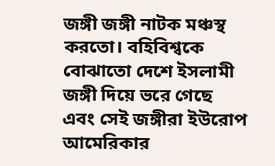জঙ্গী জঙ্গী নাটক মঞ্চস্থ করতো। বহিবিশ্বকে বোঝাতো দেশে ইসলামী জঙ্গী দিয়ে ভরে গেছে এবং সেই জঙ্গীরা ইউরোপ আমেরিকার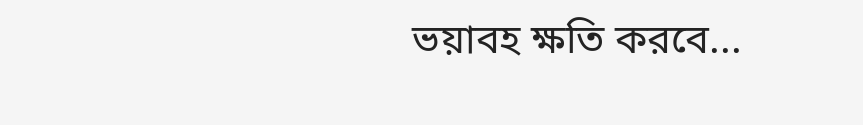ভয়াবহ ক্ষতি করবে...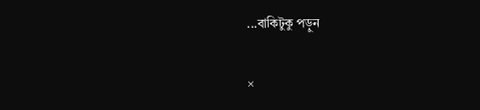...বাকিটুকু পড়ুন

×